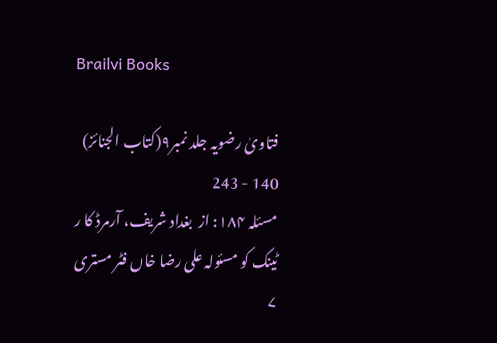Brailvi Books

فتاویٰ رضویہ جلد نمبر۹(کتاب الجنائز)
140 - 243
مسئلہ ۱۸۴: از  بغداد شریف، آرمرڈ کا ر ٹینک کو مسئولہ علی رضا خاں فٹر مستری ۷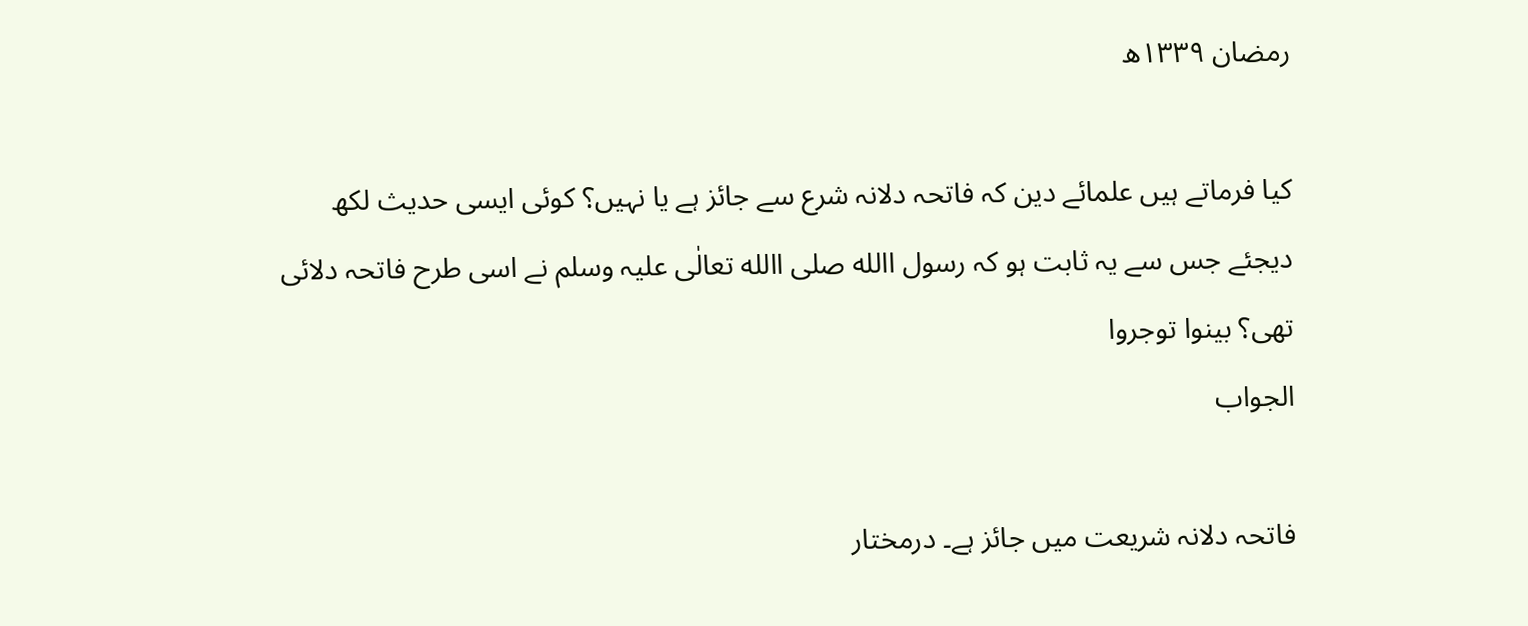رمضان ۱۳۳۹ھ

کیا فرماتے ہیں علمائے دین کہ فاتحہ دلانہ شرع سے جائز ہے یا نہیں؟ کوئی ایسی حدیث لکھ دیجئے جس سے یہ ثابت ہو کہ رسول االله صلی االله تعالٰی علیہ وسلم نے اسی طرح فاتحہ دلائی تھی؟ بینوا توجروا
الجواب

فاتحہ دلانہ شریعت میں جائز ہے۔ درمختار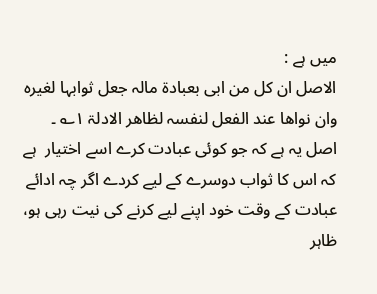میں ہے :
الاصل ان کل من ابی بعبادۃ مالہ جعل ثوابہا لغیرہ وان نواھا عند الفعل لنفسہ لظاھر الادلۃ ۱؎ ۔
اصل یہ ہے کہ جو کوئی عبادت کرے اسے اختیار  ہے کہ اس کا ثواب دوسرے کے لیے کردے اگر چہ ادائے عبادت کے وقت خود اپنے لیے کرنے کی نیت رہی ہو، ظاہر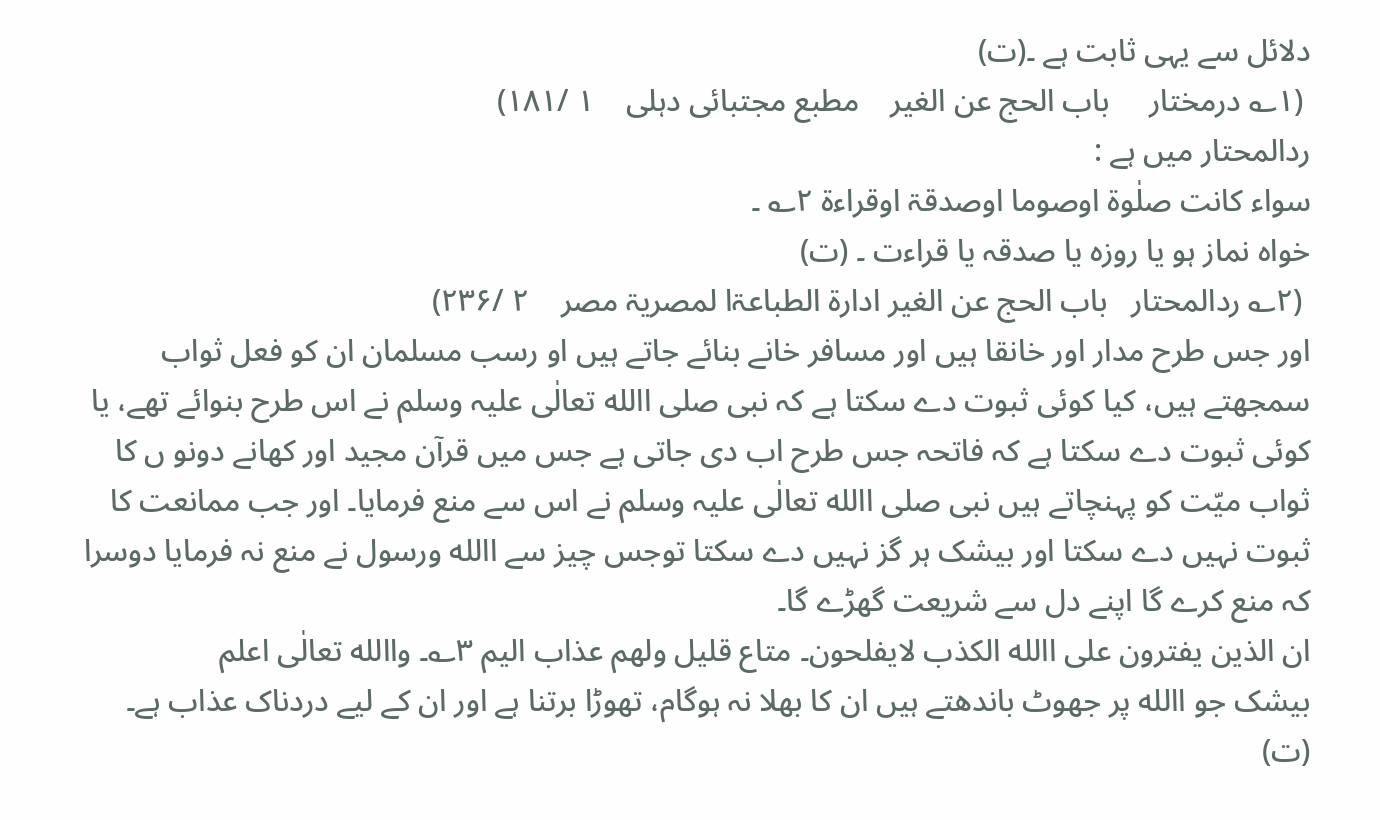دلائل سے یہی ثابت ہے ۔(ت)
 (۱؎ درمختار     باب الحج عن الغیر    مطبع مجتبائی دہلی    ۱ /۱۸۱)
ردالمحتار میں ہے :
سواء کانت صلٰوۃ اوصوما اوصدقۃ اوقراءۃ ۲؎ ۔
خواہ نماز ہو یا روزہ یا صدقہ یا قراءت ۔ (ت)
 (۲؎ ردالمحتار   باب الحج عن الغیر ادارۃ الطباعۃا لمصریۃ مصر    ۲ /۲۳۶)
اور جس طرح مدار اور خانقا ہیں اور مسافر خانے بنائے جاتے ہیں او رسب مسلمان ان کو فعل ثواب سمجھتے ہیں، کیا کوئی ثبوت دے سکتا ہے کہ نبی صلی االله تعالٰی علیہ وسلم نے اس طرح بنوائے تھے، یا کوئی ثبوت دے سکتا ہے کہ فاتحہ جس طرح اب دی جاتی ہے جس میں قرآن مجید اور کھانے دونو ں کا ثواب میّت کو پہنچاتے ہیں نبی صلی االله تعالٰی علیہ وسلم نے اس سے منع فرمایا۔ اور جب ممانعت کا ثبوت نہیں دے سکتا اور بیشک ہر گز نہیں دے سکتا توجس چیز سے االله ورسول نے منع نہ فرمایا دوسرا کہ منع کرے گا اپنے دل سے شریعت گھڑے گا۔
ان الذین یفترون علی االله الکذب لایفلحون۔ متاع قلیل ولھم عذاب الیم ۳؎۔ واالله تعالٰی اعلم
بیشک جو االله پر جھوٹ باندھتے ہیں ان کا بھلا نہ ہوگام، تھوڑا برتنا ہے اور ان کے لیے دردناک عذاب ہے۔ (ت)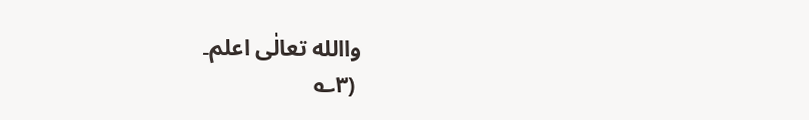واالله تعالٰی اعلم۔
 (۳؎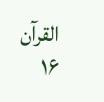القرآن      ۱۶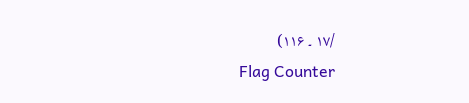/۱۷ ۔ ۱۱۶)
Flag Counter